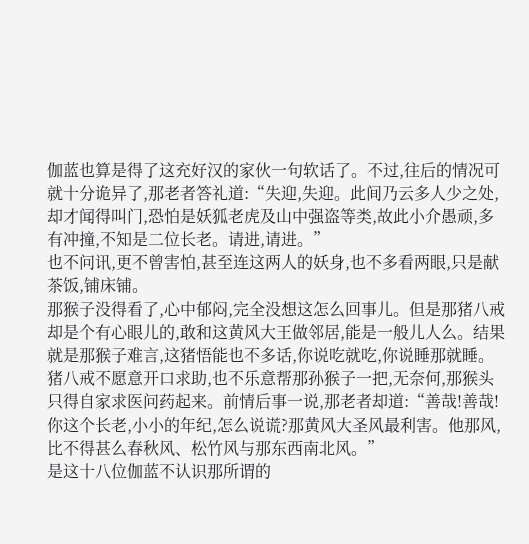伽蓝也算是得了这充好汉的家伙一句软话了。不过,往后的情况可就十分诡异了,那老者答礼道:“失迎,失迎。此间乃云多人少之处,却才闻得叫门,恐怕是妖狐老虎及山中强盗等类,故此小介愚顽,多有冲撞,不知是二位长老。请进,请进。”
也不问讯,更不曾害怕,甚至连这两人的妖身,也不多看两眼,只是献茶饭,铺床铺。
那猴子没得看了,心中郁闷,完全没想这怎么回事儿。但是那猪八戒却是个有心眼儿的,敢和这黄风大王做邻居,能是一般儿人么。结果就是那猴子难言,这猪悟能也不多话,你说吃就吃,你说睡那就睡。
猪八戒不愿意开口求助,也不乐意帮那孙猴子一把,无奈何,那猴头只得自家求医问药起来。前情后事一说,那老者却道:“善哉!善哉!你这个长老,小小的年纪,怎么说谎?那黄风大圣风最利害。他那风,比不得甚么春秋风、松竹风与那东西南北风。”
是这十八位伽蓝不认识那所谓的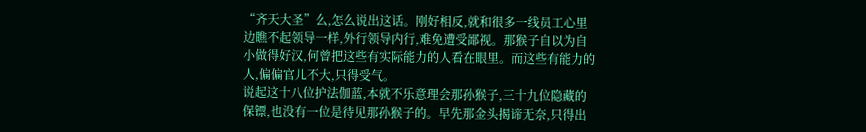“齐天大圣”么,怎么说出这话。刚好相反,就和很多一线员工心里边瞧不起领导一样,外行领导内行,难免遭受鄙视。那猴子自以为自小做得好汉,何曾把这些有实际能力的人看在眼里。而这些有能力的人,偏偏官儿不大,只得受气。
说起这十八位护法伽蓝,本就不乐意理会那孙猴子,三十九位隐藏的保镖,也没有一位是待见那孙猴子的。早先那金头揭谛无奈,只得出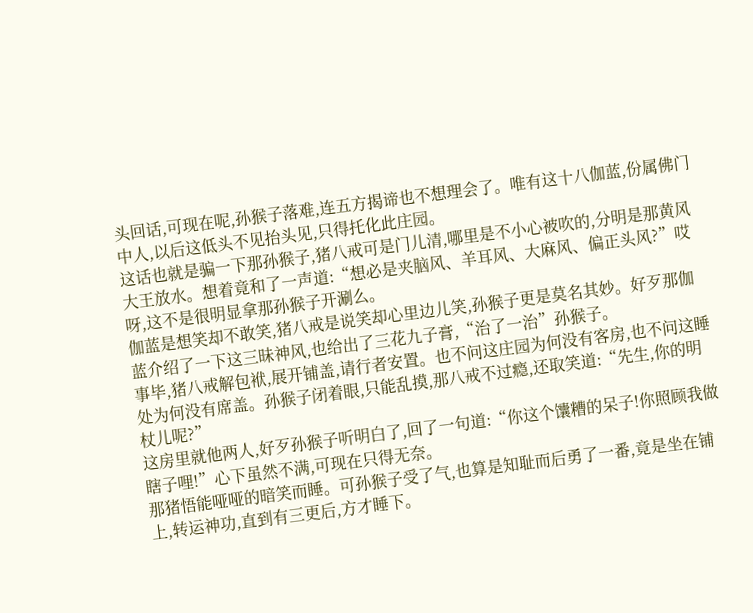头回话,可现在呢,孙猴子落难,连五方揭谛也不想理会了。唯有这十八伽蓝,份属佛门中人,以后这低头不见抬头见,只得托化此庄园。
这话也就是骗一下那孙猴子,猪八戒可是门儿清,哪里是不小心被吹的,分明是那黄风大王放水。想着竟和了一声道:“想必是夹脑风、羊耳风、大麻风、偏正头风?”哎呀,这不是很明显拿那孙猴子开涮么。
伽蓝是想笑却不敢笑,猪八戒是说笑却心里边儿笑,孙猴子更是莫名其妙。好歹那伽蓝介绍了一下这三昧神风,也给出了三花九子膏,“治了一治”孙猴子。
事毕,猪八戒解包袱,展开铺盖,请行者安置。也不问这庄园为何没有客房,也不问这睡处为何没有席盖。孙猴子闭着眼,只能乱摸,那八戒不过瘾,还取笑道:“先生,你的明杖儿呢?”
这房里就他两人,好歹孙猴子听明白了,回了一句道:“你这个馕糟的呆子!你照顾我做瞎子哩!”心下虽然不满,可现在只得无奈。
那猪悟能哑哑的暗笑而睡。可孙猴子受了气,也算是知耻而后勇了一番,竟是坐在铺上,转运神功,直到有三更后,方才睡下。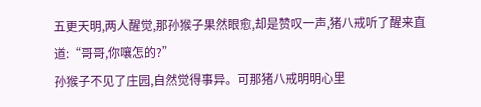五更天明,两人醒觉,那孙猴子果然眼愈,却是赞叹一声,猪八戒听了醒来直道:“哥哥,你嚷怎的?”
孙猴子不见了庄园,自然觉得事异。可那猪八戒明明心里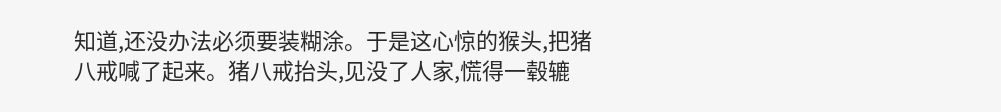知道,还没办法必须要装糊涂。于是这心惊的猴头,把猪八戒喊了起来。猪八戒抬头,见没了人家,慌得一毂辘